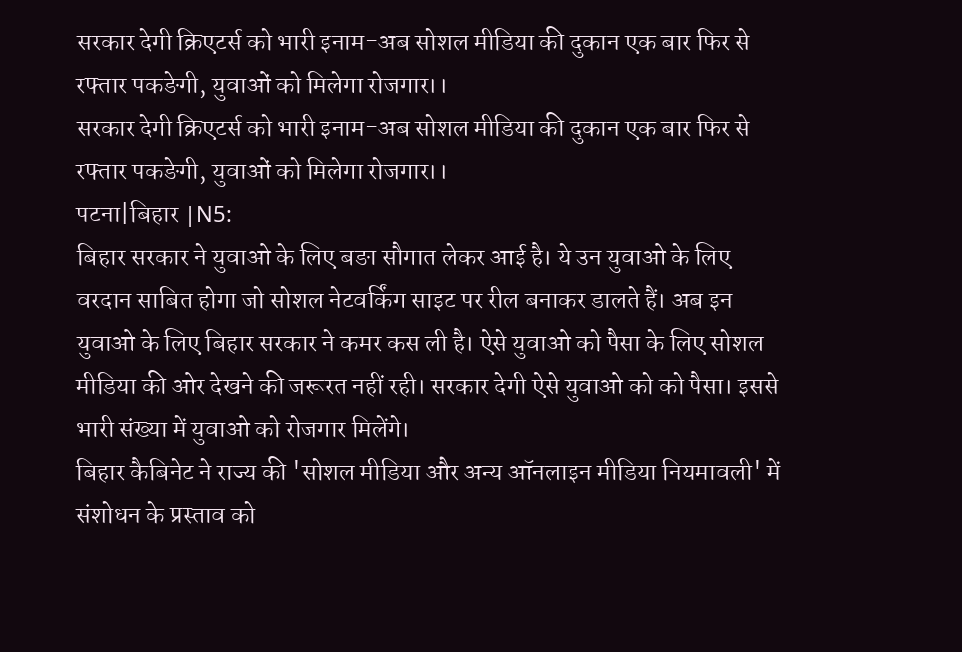सरकार देगी क्रिएटर्स को भारी इनाम-अब सोशल मीडिया की दुकान एक बार फिर से रफ्तार पकङेगी, युवाओं को मिलेगा रोजगार।।
सरकार देगी क्रिएटर्स को भारी इनाम-अब सोशल मीडिया की दुकान एक बार फिर से रफ्तार पकङेगी, युवाओं को मिलेगा रोजगार।।
पटना|बिहार |N5:
बिहार सरकार ने युवाओ के लिए बङा सौगात लेकर आई है। ये उन युवाओ के लिए वरदान साबित होगा जो सोशल नेटवर्किंग साइट पर रील बनाकर डालते हैं। अब इन युवाओ के लिए बिहार सरकार ने कमर कस ली है। ऐसे युवाओ को पैसा के लिए सोशल मीडिया की ओर देखने की जरूरत नहीं रही। सरकार देगी ऐसे युवाओ को को पैसा। इससे भारी संख्या में युवाओ को रोजगार मिलेंगे।
बिहार कैबिनेट ने राज्य की 'सोशल मीडिया और अन्य ऑनलाइन मीडिया नियमावली' में संशोधन के प्रस्ताव को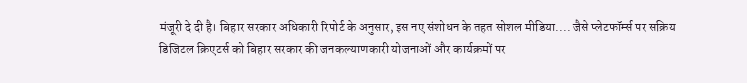मंजूरी दे दी है। बिहार सरकार अधिकारी रिपोर्ट के अनुसार, इस नए संशोधन के तहत सोशल मीडिया.... जैसे प्लेटफॉर्म्स पर सक्रिय डिजिटल क्रिएटर्स को बिहार सरकार की जनकल्याणकारी योजनाओं और कार्यक्रमों पर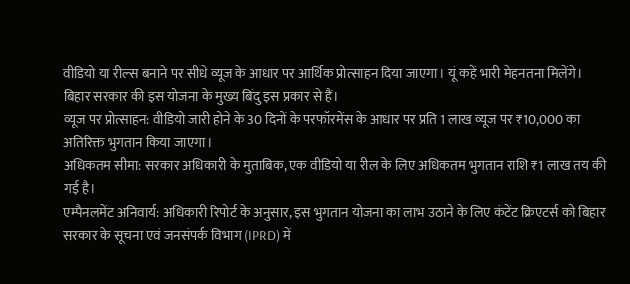वीडियो या रील्स बनाने पर सीधे व्यूज के आधार पर आर्थिक प्रोत्साहन दिया जाएगा। यूं कहें भारी मेहनतना मिलेंगे।
बिहार सरकार की इस योजना के मुख्य बिंदु इस प्रकार से हैं।
व्यूज पर प्रोत्साहन: वीडियो जारी होने के 30 दिनों के परफॉरमेंस के आधार पर प्रति 1 लाख व्यूज पर ₹10,000 का अतिरिक्त भुगतान किया जाएगा।
अधिकतम सीमा: सरकार अधिकारी के मुताबिक, एक वीडियो या रील के लिए अधिकतम भुगतान राशि ₹1 लाख तय की गई है।
एम्पैनलमेंट अनिवार्य: अधिकारी रिपोर्ट के अनुसार, इस भुगतान योजना का लाभ उठाने के लिए कंटेंट क्रिएटर्स को बिहार सरकार के सूचना एवं जनसंपर्क विभाग (IPRD) में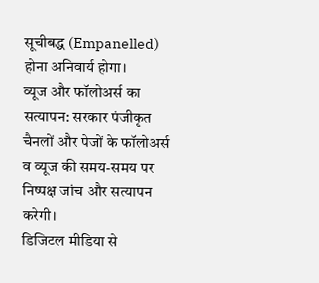सूचीबद्ध (Empanelled) होना अनिवार्य होगा।
व्यूज और फॉलोअर्स का सत्यापन: सरकार पंजीकृत चैनलों और पेजों के फॉलोअर्स व व्यूज की समय-समय पर निष्पक्ष जांच और सत्यापन करेगी।
डिजिटल मीडिया से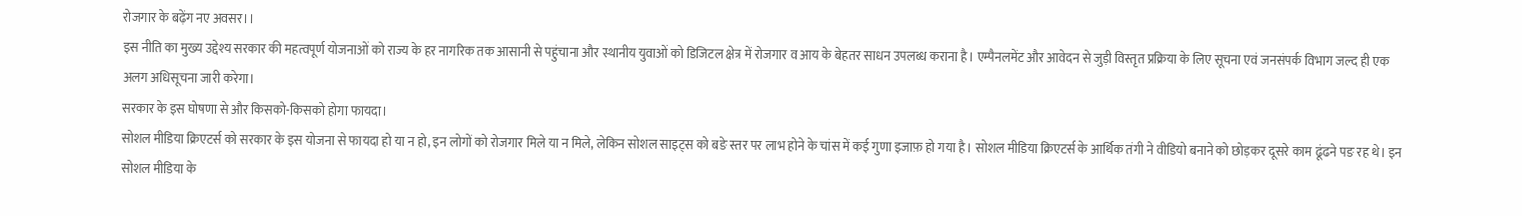रोजगार के बढ़ेंग नए अवसर।।
इस नीति का मुख्य उद्देश्य सरकार की महत्वपूर्ण योजनाओं को राज्य के हर नागरिक तक आसानी से पहुंचाना और स्थानीय युवाओं को डिजिटल क्षेत्र में रोजगार व आय के बेहतर साधन उपलब्ध कराना है। एम्पैनलमेंट और आवेदन से जुड़ी विस्तृत प्रक्रिया के लिए सूचना एवं जनसंपर्क विभाग जल्द ही एक अलग अधिसूचना जारी करेगा।
सरकार के इस घोषणा से और किसको-किसको होगा फायदा।
सोशल मीडिया क्रिएटर्स को सरकार के इस योजना से फायदा हो या न हो, इन लोगों को रोजगार मिले या न मिले, लेकिन सोशल साइट्स को बङे स्तर पर लाभ होने के चांस में कई गुणा इजाफ़ हो गया है। सोशल मीडिया क्रिएटर्स के आर्थिक तंगी ने वीडियो बनाने को छोड़कर दूसरे काम ढूंढने पङ रह थे। इन सोशल मीडिया के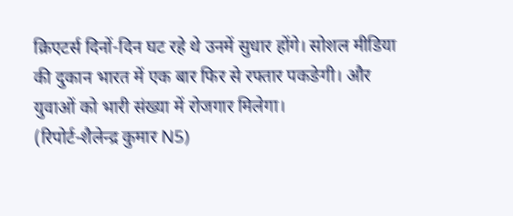क्रिएटर्स दिनों-दिन घट रहे थे उनमें सुधार होंगे। सोशल मीडिया की दुकान भारत में एक बार फिर से रफ्तार पकङेगी। और युवाओं को भारी संख्या में रोजगार मिलेगा।
(रिपोर्ट-शैलेन्द्र कुमार N5)